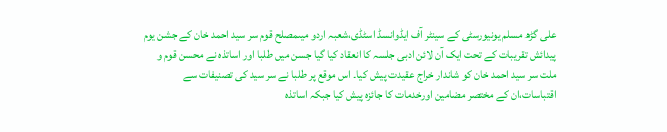علی گڑھ مسلم یونیورسٹی کے سینٹر آف ایڈوانسڈ اسٹڈی،شعبہ اردو میںمصلح قوم سر سید احمد خان کے جشن یوم پیدائش تقریبات کے تحت ایک آن لائن ادبی جلسہ کا انعقاد کیا گیا جسن میں طلبا اور اساتذہ نے محسن قوم و ملت سر سید احمد خان کو شاندار خراج عقیدت پیش کیا۔ اس موقع پر طلبا نے سر سید کی تصنیفات سے اقتباسات،ان کے مختصر مضامین اورخدمات کا جائزہ پیش کیا جبکہ اساتذہ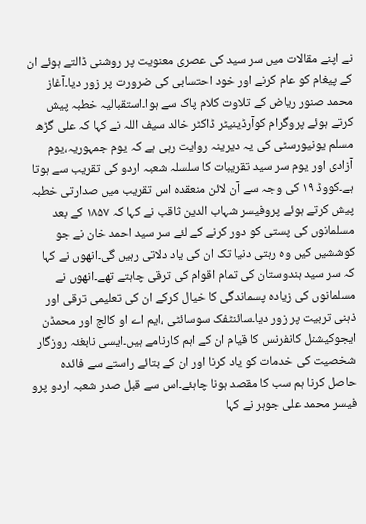نے اپنے مقالات میں سر سید کی عصری معنویت پر روشنی ڈالتے ہوئے ان کے پیغام کو عام کرنے اور خود احتسابی کی ضرورت پر زور دیا۔آغاز محمد صنور ریاض کے تلاوت کلام پاک سے ہوا۔استقبالیہ خطبہ پیش کرتے ہوئے پروگرام کوآرڈینیٹر ڈاکٹر خالد سیف اللہ نے کہا کہ علی گڑھ مسلم یونیورسٹی کی یہ دیرینہ روایت رہی ہے کہ یوم جمہوریہ،یوم آزادی اور یوم سر سید تقریبات کا سلسلہ شعبہ اردو کی تقریب سے ہوتا ہے۔کووڈ ۱۹ کی وجہ سے آن لائن منعقدہ اس تقریب میں صدارتی خطبہ پیش کرتے ہوئے پروفیسر شہاب الدین ثاقب نے کہا کہ ۱۸۵۷ کے بعد مسلمانوں کی پستی کو دور کرنے کے لئے سر سید احمد خان نے جو کوششیں کیں وہ رہتی دنیا تک ان کی یاد دلاتی رہیں گی۔انھوں نے کہا کہ سر سید ہندوستان کی تمام اقوام کی ترقی چاہتے تھے۔انھوں نے مسلمانوں کی زیادہ پسماندگی کا خیال کرکے ان کی تعلیمی ترقی اور ذہنی تربیت پر زور دیا۔سائنٹفک سوسائٹی ،ایم اے او کالج اور محمڈن ایجوکیشنل کانفرنس کا قیام ان کے اہم کارنامے ہیں۔ایسی نابغئہ روزگار شخصیت کی خدمات کو یاد کرنا اور ان کے بتائے راستے سے فائدہ حاصل کرنا ہم سب کا مقصد ہونا چاہئے۔اس سے قبل صدر شعبہ اردو پرو فیسر محمد علی جوہر نے کہا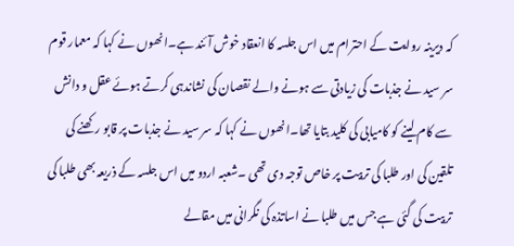کہ دیرینہ روایت کے احترام میں اس جلسہ کا انعقاد خوش آئند ہے۔انھوں نے کہا کہ معمار قوم سر سید نے جذبات کی زیادتی سے ہونے والے نقصان کی نشاندہی کرتے ہوئے عقل و دانش سے کام لینے کو کامیابی کی کلید بتایا تھا۔انھوں نے کہا کہ سر سید نے جذبات پر قابو رکھنے کی تلقین کی اور طلبا کی تربیت پر خاص توجہ دی تھی ۔شعبہ اردو میں اس جلسہ کے ذریعہ بھی طلبا کی تربیت کی گئی ہے جس میں طلبا نے اساتذہ کی نگرانی میں مقالے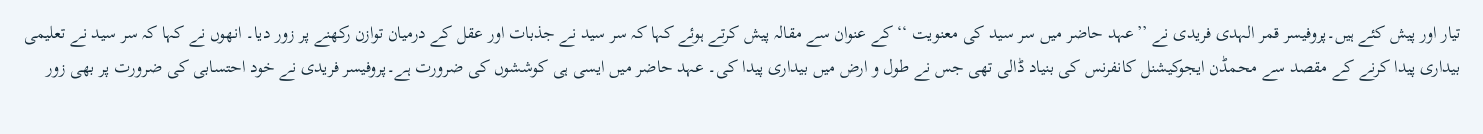تیار اور پیش کئے ہیں۔پروفیسر قمر الہدی فریدی نے ’’عہد حاضر میں سر سید کی معنویت ‘‘کے عنوان سے مقالہ پیش کرتے ہوئے کہا کہ سر سید نے جذبات اور عقل کے درمیان توازن رکھنے پر زور دیا۔ انھوں نے کہا کہ سر سید نے تعلیمی بیداری پیدا کرنے کے مقصد سے محمڈن ایجوکیشنل کانفرنس کی بنیاد ڈالی تھی جس نے طول و ارض میں بیداری پیدا کی۔ عہد حاضر میں ایسی ہی کوششوں کی ضرورت ہے۔پروفیسر فریدی نے خود احتسابی کی ضرورت پر بھی زور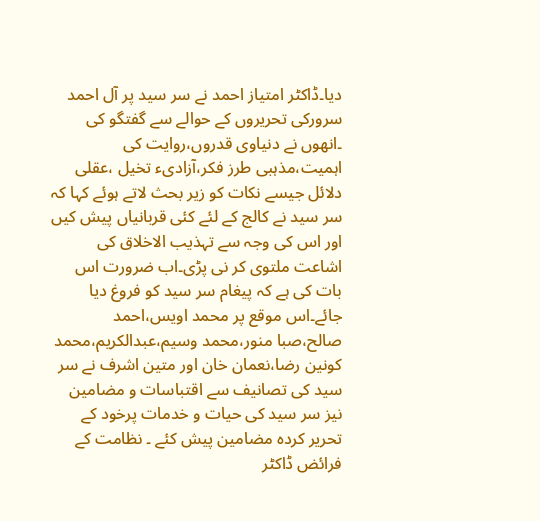دیا۔ڈاکٹر امتیاز احمد نے سر سید پر آل احمد سرورکی تحریروں کے حوالے سے گفتگو کی ۔انھوں نے دنیاوی قدروں،روایت کی اہمیت،مذہبی طرز فکر،آزادیء تخیل ،عقلی دلائل جیسے نکات کو زیر بحث لاتے ہوئے کہا کہ سر سید نے کالج کے لئے کئی قربانیاں پیش کیں اور اس کی وجہ سے تہذیب الاخلاق کی اشاعت ملتوی کر نی پڑی۔اب ضرورت اس بات کی ہے کہ پیغام سر سید کو فروغ دیا جائے۔اس موقع پر محمد اویس،احمد صالح،صبا منور،محمد وسیم،عبدالکریم،محمد کونین رضا،نعمان خان اور متین اشرف نے سر سید کی تصانیف سے اقتباسات و مضامین نیز سر سید کی حیات و خدمات پرخود کے تحریر کردہ مضامین پیش کئے ۔ نظامت کے فرائض ڈاکٹر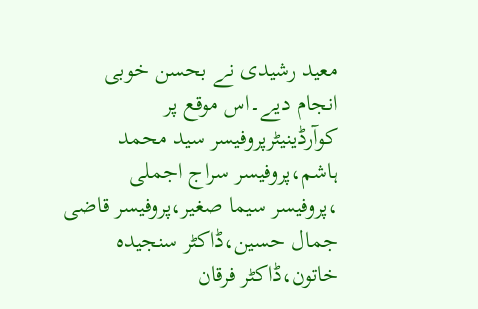معید رشیدی نے بحسن خوبی انجام دیے۔اس موقع پر کوآرڈینیٹرپروفیسر سید محمد ہاشم،پروفیسر سراج اجملی ،پروفیسر سیما صغیر،پروفیسر قاضی جمال حسین،ڈاکٹر سنجیدہ خاتون،ڈاکٹر فرقان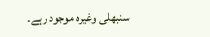سنبھلی وغیرہ موجود رہے۔